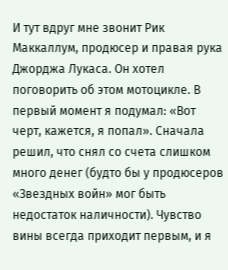И тут вдруг мне звонит Рик Маккаллум, продюсер и правая рука Джорджа Лукаса. Он хотел поговорить об этом мотоцикле. В первый момент я подумал: «Вот черт, кажется, я попал». Сначала решил, что снял со счета слишком много денег (будто бы у продюсеров «Звездных войн» мог быть недостаток наличности). Чувство вины всегда приходит первым, и я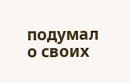подумал о своих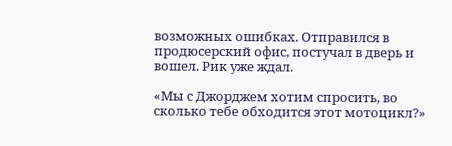возможных ошибках. Отправился в продюсерский офис, постучал в дверь и вошел. Рик уже ждал.

«Мы с Джорджем хотим спросить, во сколько тебе обходится этот мотоцикл?»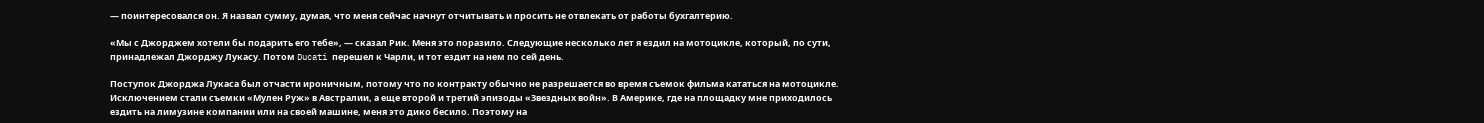— поинтересовался он. Я назвал сумму, думая, что меня сейчас начнут отчитывать и просить не отвлекать от работы бухгалтерию.

«Мы с Джорджем хотели бы подарить его тебе», — сказал Рик. Меня это поразило. Следующие несколько лет я ездил на мотоцикле, который, по сути, принадлежал Джорджу Лукасу. Потом Ducati перешел к Чарли, и тот ездит на нем по сей день.

Поступок Джорджа Лукаса был отчасти ироничным, потому что по контракту обычно не разрешается во время съемок фильма кататься на мотоцикле. Исключением стали съемки «Мулен Руж» в Австралии, а еще второй и третий эпизоды «Звездных войн». В Америке, где на площадку мне приходилось ездить на лимузине компании или на своей машине, меня это дико бесило. Поэтому на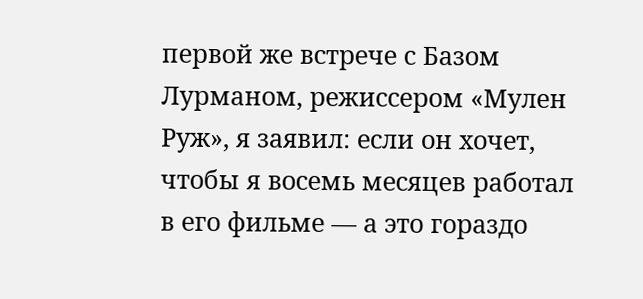первой же встрече с Базом Лурманом, режиссером «Мулен Руж», я заявил: если он хочет, чтобы я восемь месяцев работал в его фильме — а это гораздо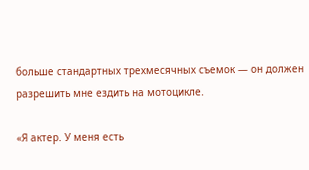больше стандартных трехмесячных съемок — он должен разрешить мне ездить на мотоцикле.

«Я актер. У меня есть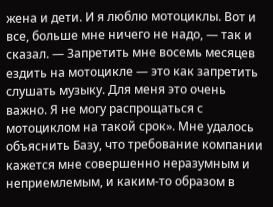жена и дети. И я люблю мотоциклы. Вот и все, больше мне ничего не надо, — так и сказал. — Запретить мне восемь месяцев ездить на мотоцикле — это как запретить слушать музыку. Для меня это очень важно. Я не могу распрощаться с мотоциклом на такой срок». Мне удалось объяснить Базу, что требование компании кажется мне совершенно неразумным и неприемлемым, и каким-то образом в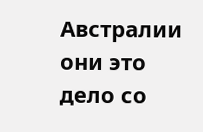Австралии они это дело со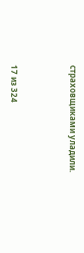страховщиками уладили.



17 из 324